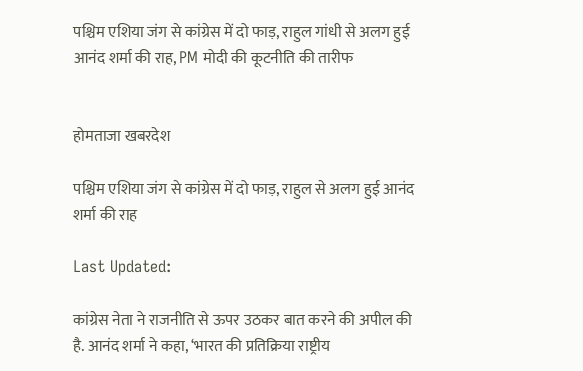पश्चिम एशिया जंग से कांग्रेस में दो फाड़, राहुल गांधी से अलग हुई आनंद शर्मा की राह, PM मोदी की कूटनीति की तारीफ


होमताजा खबरदेश

पश्चिम एशिया जंग से कांग्रेस में दो फाड़, राहुल से अलग हुई आनंद शर्मा की राह

Last Updated:

कांग्रेस नेता ने राजनीति से ऊपर उठकर बात करने की अपील की है. आनंद शर्मा ने कहा, ‘भारत की प्रतिक्रिया राष्ट्रीय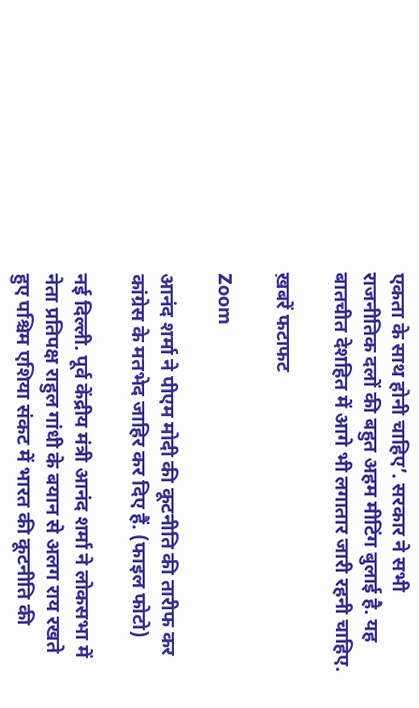एकता के साथ होनी चाहिए’. सरकार ने सभी राजनीतिक दलों की बहुत अहम मीटिंग बुलाई है. यह बातचीत देशहित में आगे भी लगातार जारी रहनी चाहिए.

ख़बरें फटाफट

Zoom

आनंद शर्मा ने पीएम मोदी की कूटनीति की तारीफ कर कांग्रेस के मतभेद जाहिर कर दिए हैं. (फाइल फोटो)

नई दिल्ली. पूर्व केंद्रीय मंत्री आनंद शर्मा ने लोकसभा में नेता प्रतिपक्ष राहुल गांधी के बयान से अलग राय रखते हुए पश्चिम एशिया संकट में भारत की कूटनीति की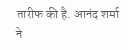तारीफ की है. आनंद शर्मा ने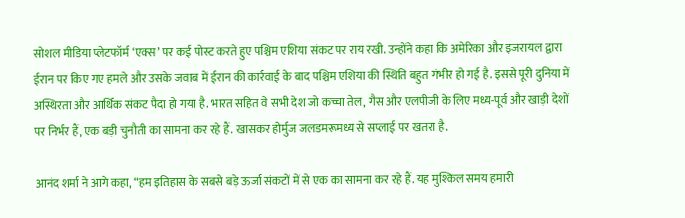सोशल मीडिया प्लेटफॉर्म ‘एक्स’ पर कई पोस्ट करते हुए पश्चिम एशिया संकट पर राय रखी. उन्होंने कहा कि अमेरिका और इजरायल द्वारा ईरान पर किए गए हमले और उसके जवाब में ईरान की कार्रवाई के बाद पश्चिम एशिया की स्थिति बहुत गंभीर हो गई है. इससे पूरी दुनिया में अस्थिरता और आर्थिक संकट पैदा हो गया है. भारत सहित वे सभी देश जो कच्चा तेल, गैस और एलपीजी के लिए मध्य-पूर्व और खाड़ी देशों पर निर्भर हैं, एक बड़ी चुनौती का सामना कर रहे हैं. खासकर होर्मुज जलडमरूमध्य से सप्लाई पर खतरा है.

आनंद शर्मा ने आगे कहा, “हम इतिहास के सबसे बड़े ऊर्जा संकटों में से एक का सामना कर रहे हैं. यह मुश्किल समय हमारी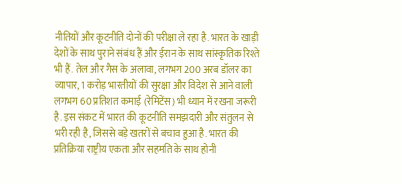नीतियों और कूटनीति दोनों की परीक्षा ले रहा है. भारत के खाड़ी देशों के साथ पुराने संबंध हैं और ईरान के साथ सांस्कृतिक रिश्ते भी हैं. तेल और गैस के अलावा, लगभग 200 अरब डॉलर का व्यापार, 1 करोड़ भारतीयों की सुरक्षा और विदेश से आने वाली लगभग 60 प्रतिशत कमाई (रेमिटेंस) भी ध्यान में रखना जरूरी है. इस संकट में भारत की कूटनीति समझदारी और संतुलन से भरी रही है, जिससे बड़े खतरों से बचाव हुआ है. भारत की प्रतिक्रिया राष्ट्रीय एकता और सहमति के साथ होनी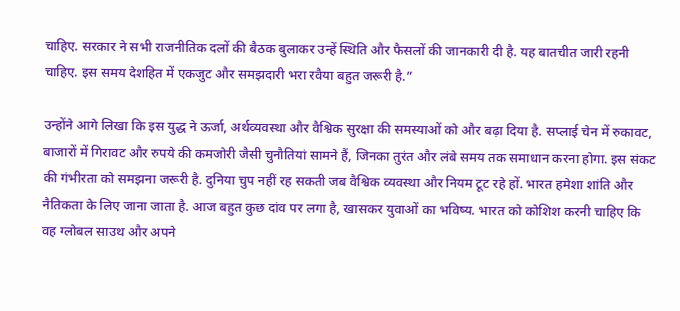चाहिए. सरकार ने सभी राजनीतिक दलों की बैठक बुलाकर उन्हें स्थिति और फैसलों की जानकारी दी है. यह बातचीत जारी रहनी चाहिए. इस समय देशहित में एकजुट और समझदारी भरा रवैया बहुत जरूरी है.”

उन्होंने आगे लिखा कि इस युद्ध ने ऊर्जा, अर्थव्यवस्था और वैश्विक सुरक्षा की समस्याओं को और बढ़ा दिया है. सप्लाई चेन में रुकावट, बाजारों में गिरावट और रुपये की कमजोरी जैसी चुनौतियां सामने हैं, जिनका तुरंत और लंबे समय तक समाधान करना होगा. इस संकट की गंभीरता को समझना जरूरी है. दुनिया चुप नहीं रह सकती जब वैश्विक व्यवस्था और नियम टूट रहे हों. भारत हमेशा शांति और नैतिकता के लिए जाना जाता है. आज बहुत कुछ दांव पर लगा है, खासकर युवाओं का भविष्य. भारत को कोशिश करनी चाहिए कि वह ग्लोबल साउथ और अपने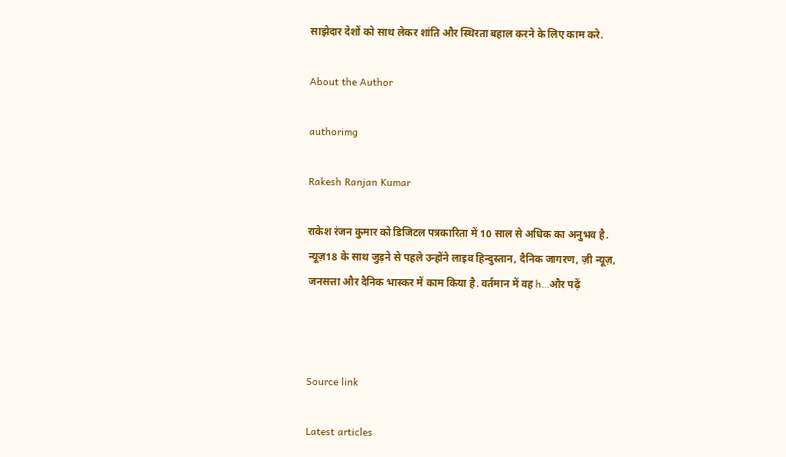साझेदार देशों को साथ लेकर शांति और स्थिरता बहाल करने के लिए काम करे.

About the Author

authorimg

Rakesh Ranjan Kumar

राकेश रंजन कुमार को डिजिटल पत्रकारिता में 10 साल से अधिक का अनुभव है. न्यूज़18 के साथ जुड़ने से पहले उन्होंने लाइव हिन्दुस्तान, दैनिक जागरण, ज़ी न्यूज़, जनसत्ता और दैनिक भास्कर में काम किया है. वर्तमान में वह h…और पढ़ें



Source link

Latest articles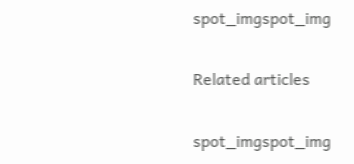spot_imgspot_img

Related articles

spot_imgspot_img